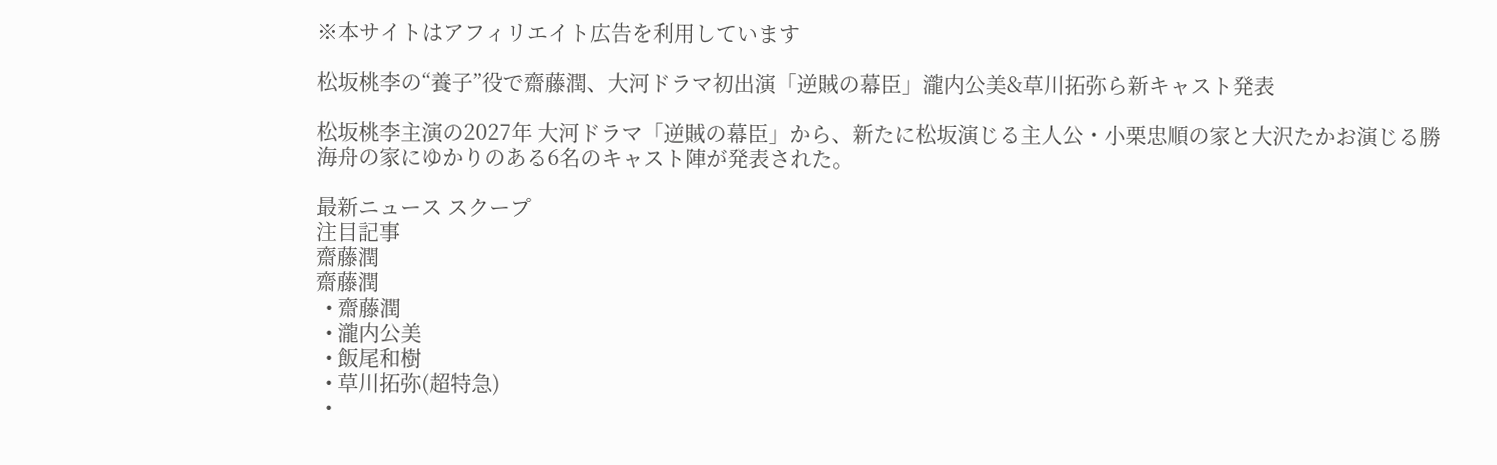※本サイトはアフィリエイト広告を利用しています

松坂桃李の“養子”役で齋藤潤、大河ドラマ初出演「逆賊の幕臣」瀧内公美&草川拓弥ら新キャスト発表

松坂桃李主演の2027年 大河ドラマ「逆賊の幕臣」から、新たに松坂演じる主人公・小栗忠順の家と大沢たかお演じる勝海舟の家にゆかりのある6名のキャスト陣が発表された。

最新ニュース スクープ
注目記事
齋藤潤
齋藤潤
  • 齋藤潤
  • 瀧内公美
  • 飯尾和樹
  • 草川拓弥(超特急)
  •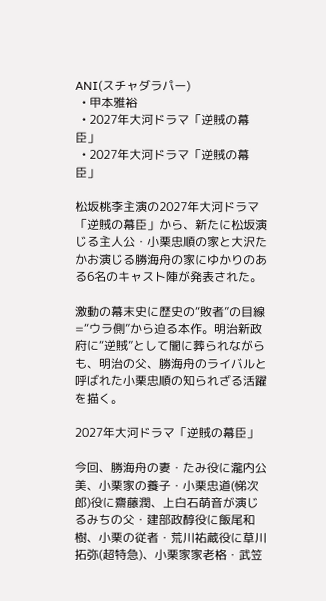ANI(スチャダラパー)
  • 甲本雅裕
  • 2027年大河ドラマ「逆賊の幕臣」
  • 2027年大河ドラマ「逆賊の幕臣」

松坂桃李主演の2027年大河ドラマ「逆賊の幕臣」から、新たに松坂演じる主人公・小栗忠順の家と大沢たかお演じる勝海舟の家にゆかりのある6名のキャスト陣が発表された。

激動の幕末史に歴史の“敗者”の目線=“ウラ側”から迫る本作。明治新政府に“逆賊”として闇に葬られながらも、明治の父、勝海舟のライバルと呼ばれた小栗忠順の知られざる活躍を描く。

2027年大河ドラマ「逆賊の幕臣」

今回、勝海舟の妻・たみ役に瀧内公美、小栗家の養子・小栗忠道(悌次郎)役に齋藤潤、上白石萌音が演じるみちの父・建部政醇役に飯尾和樹、小栗の従者・荒川祐蔵役に草川拓弥(超特急)、小栗家家老格・武笠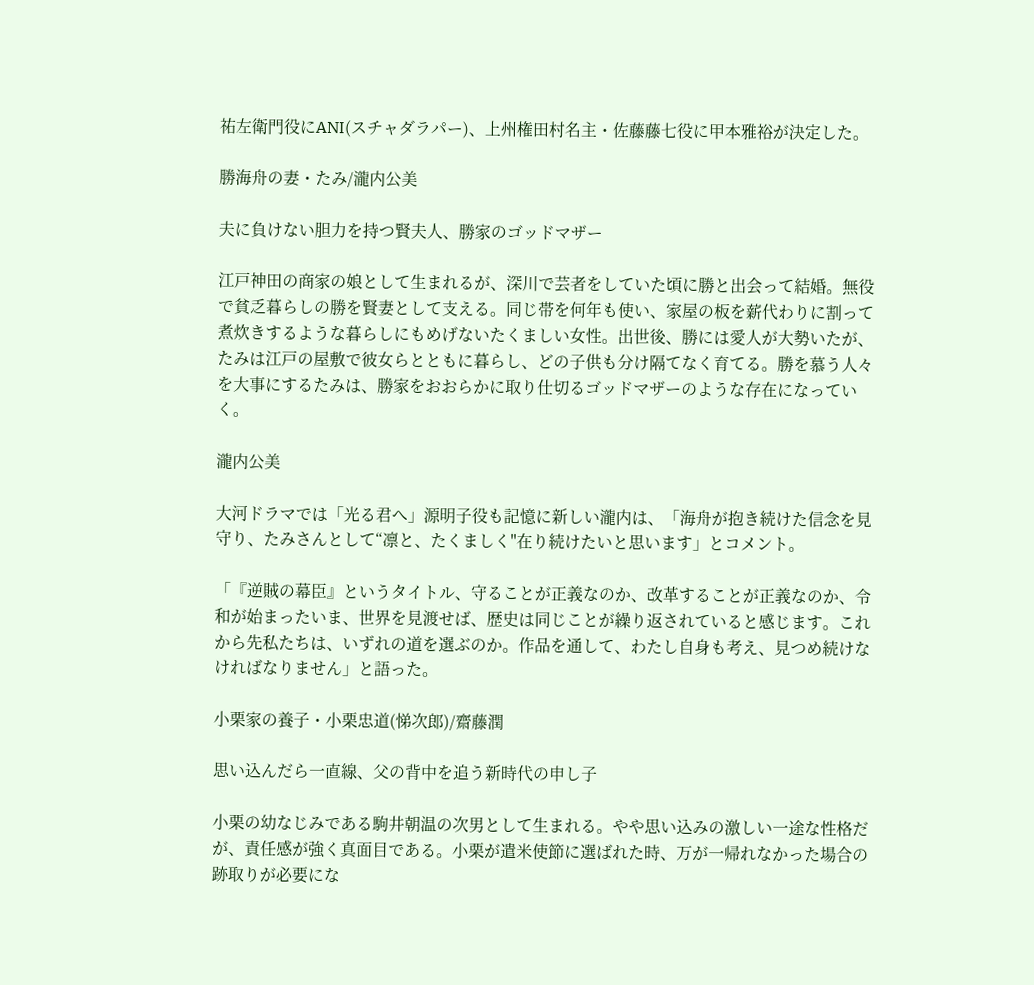祐左衛門役にANI(スチャダラパー)、上州権田村名主・佐藤藤七役に甲本雅裕が決定した。

勝海舟の妻・たみ/瀧内公美

夫に負けない胆力を持つ賢夫人、勝家のゴッドマザー

江戸神田の商家の娘として生まれるが、深川で芸者をしていた頃に勝と出会って結婚。無役で貧乏暮らしの勝を賢妻として支える。同じ帯を何年も使い、家屋の板を薪代わりに割って煮炊きするような暮らしにもめげないたくましい女性。出世後、勝には愛人が大勢いたが、たみは江戸の屋敷で彼女らとともに暮らし、どの子供も分け隔てなく育てる。勝を慕う人々を大事にするたみは、勝家をおおらかに取り仕切るゴッドマザーのような存在になっていく。

瀧内公美

大河ドラマでは「光る君へ」源明子役も記憶に新しい瀧内は、「海舟が抱き続けた信念を見守り、たみさんとして“凛と、たくましく"在り続けたいと思います」とコメント。

「『逆賊の幕臣』というタイトル、守ることが正義なのか、改革することが正義なのか、令和が始まったいま、世界を見渡せば、歴史は同じことが繰り返されていると感じます。これから先私たちは、いずれの道を選ぶのか。作品を通して、わたし自身も考え、見つめ続けなければなりません」と語った。

小栗家の養子・小栗忠道(悌次郎)/齋藤潤

思い込んだら一直線、父の背中を追う新時代の申し子

小栗の幼なじみである駒井朝温の次男として生まれる。やや思い込みの激しい一途な性格だが、責任感が強く真面目である。小栗が遣米使節に選ばれた時、万が一帰れなかった場合の跡取りが必要にな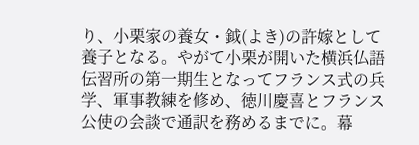り、小栗家の養女・鉞(よき)の許嫁として養子となる。やがて小栗が開いた横浜仏語伝習所の第一期生となってフランス式の兵学、軍事教練を修め、徳川慶喜とフランス公使の会談で通訳を務めるまでに。幕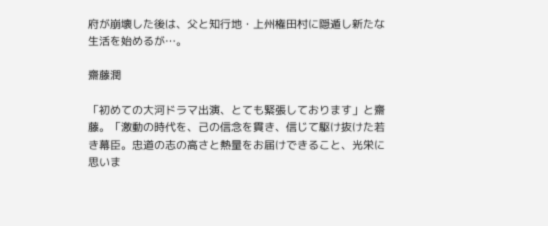府が崩壊した後は、父と知行地・上州権田村に隠遁し新たな生活を始めるが…。

齋藤潤

「初めての大河ドラマ出演、とても緊張しております」と齋藤。「激動の時代を、己の信念を貫き、信じて駆け抜けた若き幕臣。忠道の志の高さと熱量をお届けできること、光栄に思いま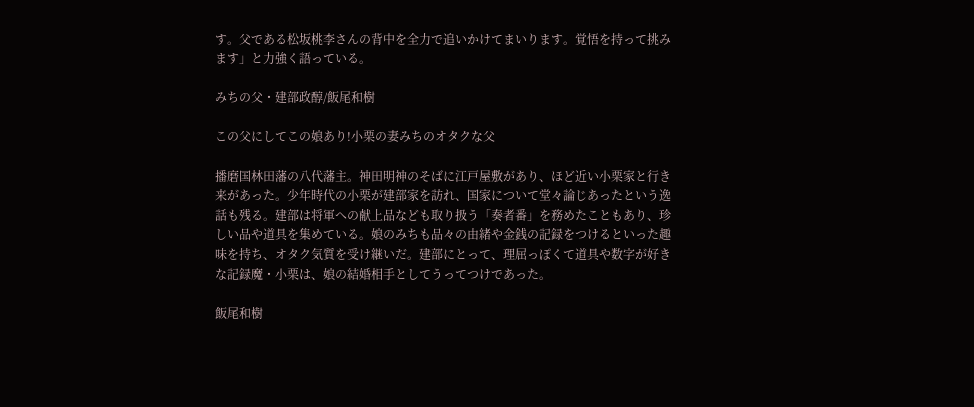す。父である松坂桃李さんの背中を全力で追いかけてまいります。覚悟を持って挑みます」と力強く語っている。

みちの父・建部政醇/飯尾和樹

この父にしてこの娘あり!小栗の妻みちのオタクな父

播磨国林田藩の八代藩主。神田明神のそばに江戸屋敷があり、ほど近い小栗家と行き来があった。少年時代の小栗が建部家を訪れ、国家について堂々論じあったという逸話も残る。建部は将軍への献上品なども取り扱う「奏者番」を務めたこともあり、珍しい品や道具を集めている。娘のみちも品々の由緒や金銭の記録をつけるといった趣味を持ち、オタク気質を受け継いだ。建部にとって、理屈っぽくて道具や数字が好きな記録魔・小栗は、娘の結婚相手としてうってつけであった。

飯尾和樹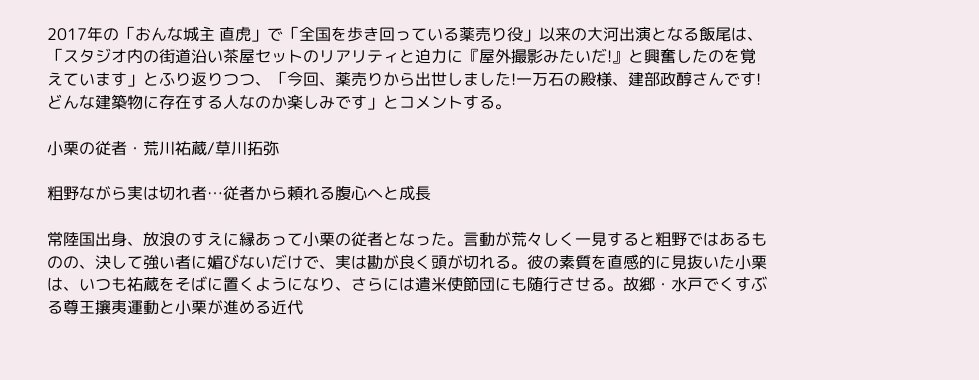2017年の「おんな城主 直虎」で「全国を歩き回っている薬売り役」以来の大河出演となる飯尾は、「スタジオ内の街道沿い茶屋セットのリアリティと迫力に『屋外撮影みたいだ!』と興奮したのを覚えています」とふり返りつつ、「今回、薬売りから出世しました!一万石の殿様、建部政醇さんです! どんな建築物に存在する人なのか楽しみです」とコメントする。

小栗の従者・荒川祐蔵/草川拓弥

粗野ながら実は切れ者…従者から頼れる腹心へと成長

常陸国出身、放浪のすえに縁あって小栗の従者となった。言動が荒々しく一見すると粗野ではあるものの、決して強い者に媚びないだけで、実は勘が良く頭が切れる。彼の素質を直感的に見抜いた小栗は、いつも祐蔵をそばに置くようになり、さらには遣米使節団にも随行させる。故郷・水戸でくすぶる尊王攘夷運動と小栗が進める近代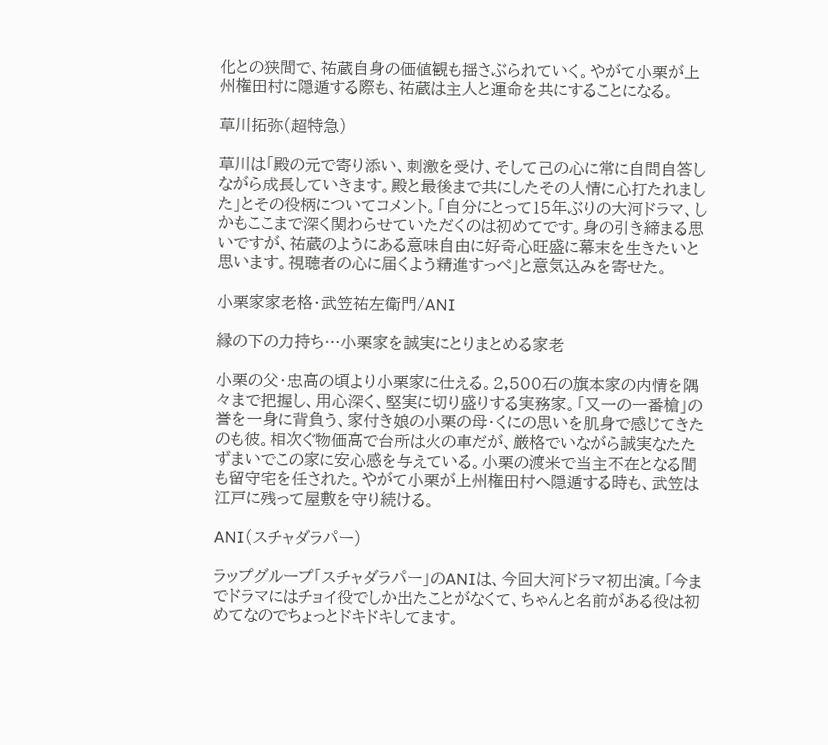化との狭間で、祐蔵自身の価値観も揺さぶられていく。やがて小栗が上州権田村に隠遁する際も、祐蔵は主人と運命を共にすることになる。

草川拓弥(超特急)

草川は「殿の元で寄り添い、刺激を受け、そして己の心に常に自問自答しながら成長していきます。殿と最後まで共にしたその人情に心打たれました」とその役柄についてコメント。「自分にとって15年ぶりの大河ドラマ、しかもここまで深く関わらせていただくのは初めてです。身の引き締まる思いですが、祐蔵のようにある意味自由に好奇心旺盛に幕末を生きたいと思います。視聴者の心に届くよう精進すっぺ」と意気込みを寄せた。

小栗家家老格・武笠祐左衛門/ANI

縁の下の力持ち…小栗家を誠実にとりまとめる家老

小栗の父・忠高の頃より小栗家に仕える。2,500石の旗本家の内情を隅々まで把握し、用心深く、堅実に切り盛りする実務家。「又一の一番槍」の誉を一身に背負う、家付き娘の小栗の母・くにの思いを肌身で感じてきたのも彼。相次ぐ物価高で台所は火の車だが、厳格でいながら誠実なたたずまいでこの家に安心感を与えている。小栗の渡米で当主不在となる間も留守宅を任された。やがて小栗が上州権田村へ隠遁する時も、武笠は江戸に残って屋敷を守り続ける。

ANI(スチャダラパー)

ラップグループ「スチャダラパー」のANIは、今回大河ドラマ初出演。「今までドラマにはチョイ役でしか出たことがなくて、ちゃんと名前がある役は初めてなのでちょっとドキドキしてます。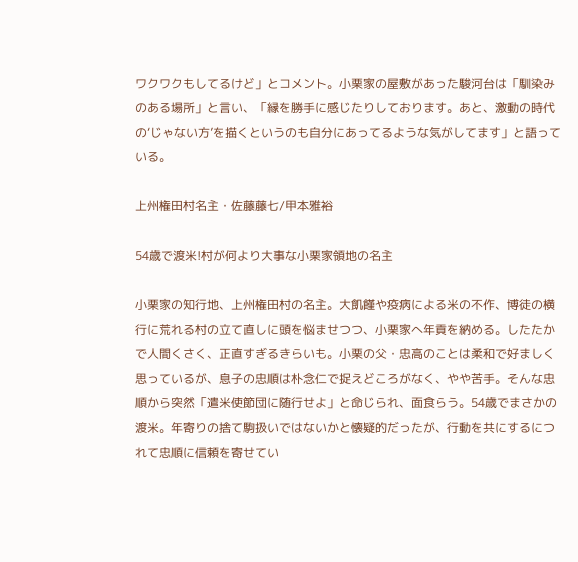ワクワクもしてるけど」とコメント。小栗家の屋敷があった駿河台は「馴染みのある場所」と言い、「縁を勝手に感じたりしております。あと、激動の時代の‘じゃない方’を描くというのも自分にあってるような気がしてます」と語っている。

上州権田村名主・佐藤藤七/甲本雅裕

54歳で渡米!村が何より大事な小栗家領地の名主

小栗家の知行地、上州権田村の名主。大飢饉や疫病による米の不作、博徒の横行に荒れる村の立て直しに頭を悩ませつつ、小栗家へ年貢を納める。したたかで人間くさく、正直すぎるきらいも。小栗の父・忠高のことは柔和で好ましく思っているが、息子の忠順は朴念仁で捉えどころがなく、やや苦手。そんな忠順から突然「遣米使節団に随行せよ」と命じられ、面食らう。54歳でまさかの渡米。年寄りの捨て駒扱いではないかと懐疑的だったが、行動を共にするにつれて忠順に信頼を寄せてい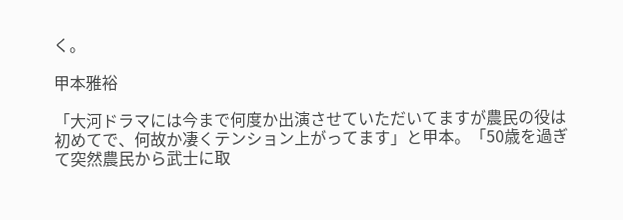く。

甲本雅裕

「大河ドラマには今まで何度か出演させていただいてますが農民の役は初めてで、何故か凄くテンション上がってます」と甲本。「50歳を過ぎて突然農民から武士に取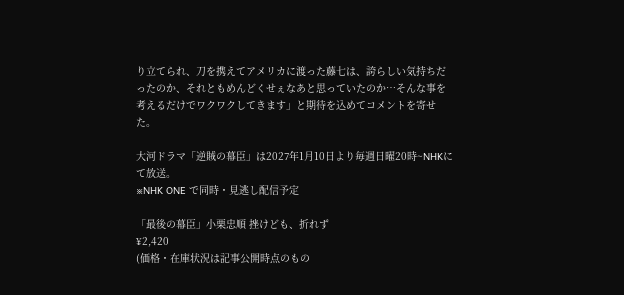り立てられ、刀を携えてアメリカに渡った藤七は、誇らしい気持ちだったのか、それともめんどくせぇなあと思っていたのか…そんな事を考えるだけでワクワクしてきます」と期待を込めてコメントを寄せた。

大河ドラマ「逆賊の幕臣」は2027年1月10日より毎週日曜20時~NHKにて放送。
※NHK ONE で同時・見逃し配信予定

「最後の幕臣」小栗忠順 挫けども、折れず
¥2,420
(価格・在庫状況は記事公開時点のもの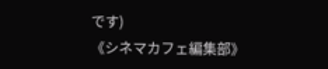です)
《シネマカフェ編集部》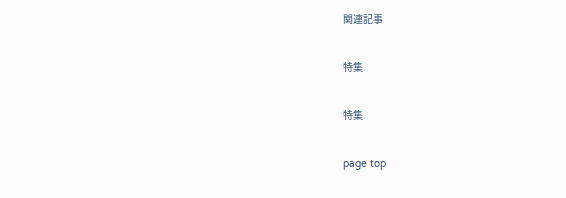関連記事

特集

特集

page top